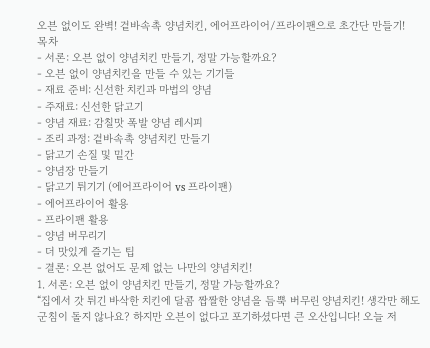오븐 없이도 완벽! 겉바속촉 양념치킨, 에어프라이어/프라이팬으로 초간단 만들기!
목차
- 서론: 오븐 없이 양념치킨 만들기, 정말 가능할까요?
- 오븐 없이 양념치킨을 만들 수 있는 기기들
- 재료 준비: 신선한 치킨과 마법의 양념
- 주재료: 신선한 닭고기
- 양념 재료: 감칠맛 폭발 양념 레시피
- 조리 과정: 겉바속촉 양념치킨 만들기
- 닭고기 손질 및 밑간
- 양념장 만들기
- 닭고기 튀기기 (에어프라이어 vs 프라이팬)
- 에어프라이어 활용
- 프라이팬 활용
- 양념 버무리기
- 더 맛있게 즐기는 팁
- 결론: 오븐 없어도 문제 없는 나만의 양념치킨!
1. 서론: 오븐 없이 양념치킨 만들기, 정말 가능할까요?
“집에서 갓 튀긴 바삭한 치킨에 달콤 짭짤한 양념을 듬뿍 버무린 양념치킨! 생각만 해도 군침이 돌지 않나요? 하지만 오븐이 없다고 포기하셨다면 큰 오산입니다! 오늘 저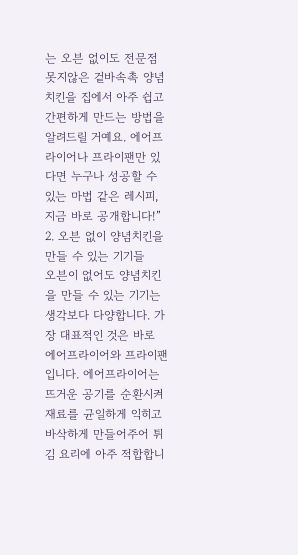는 오븐 없이도 전문점 못지않은 겉바속촉 양념치킨을 집에서 아주 쉽고 간편하게 만드는 방법을 알려드릴 거예요. 에어프라이어나 프라이팬만 있다면 누구나 성공할 수 있는 마법 같은 레시피, 지금 바로 공개합니다!”
2. 오븐 없이 양념치킨을 만들 수 있는 기기들
오븐이 없어도 양념치킨을 만들 수 있는 기기는 생각보다 다양합니다. 가장 대표적인 것은 바로 에어프라이어와 프라이팬입니다. 에어프라이어는 뜨거운 공기를 순환시켜 재료를 균일하게 익히고 바삭하게 만들어주어 튀김 요리에 아주 적합합니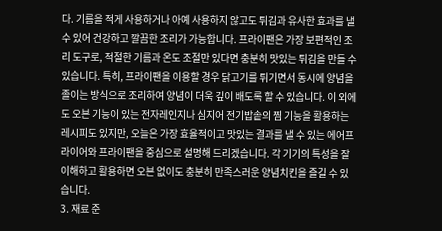다. 기름을 적게 사용하거나 아예 사용하지 않고도 튀김과 유사한 효과를 낼 수 있어 건강하고 깔끔한 조리가 가능합니다. 프라이팬은 가장 보편적인 조리 도구로, 적절한 기름과 온도 조절만 있다면 충분히 맛있는 튀김을 만들 수 있습니다. 특히, 프라이팬을 이용할 경우 닭고기를 튀기면서 동시에 양념을 졸이는 방식으로 조리하여 양념이 더욱 깊이 배도록 할 수 있습니다. 이 외에도 오븐 기능이 있는 전자레인지나 심지어 전기밥솥의 찜 기능을 활용하는 레시피도 있지만, 오늘은 가장 효율적이고 맛있는 결과를 낼 수 있는 에어프라이어와 프라이팬을 중심으로 설명해 드리겠습니다. 각 기기의 특성을 잘 이해하고 활용하면 오븐 없이도 충분히 만족스러운 양념치킨을 즐길 수 있습니다.
3. 재료 준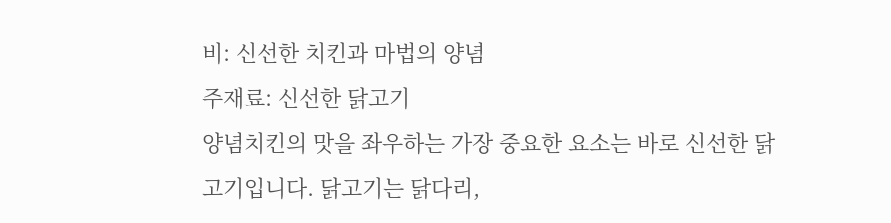비: 신선한 치킨과 마법의 양념
주재료: 신선한 닭고기
양념치킨의 맛을 좌우하는 가장 중요한 요소는 바로 신선한 닭고기입니다. 닭고기는 닭다리,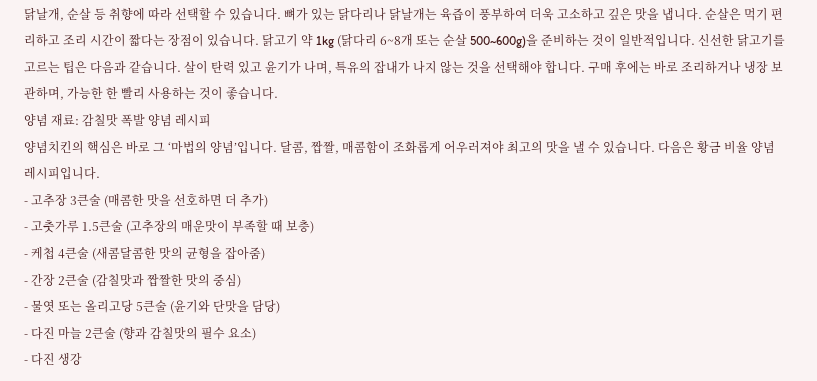닭날개, 순살 등 취향에 따라 선택할 수 있습니다. 뼈가 있는 닭다리나 닭날개는 육즙이 풍부하여 더욱 고소하고 깊은 맛을 냅니다. 순살은 먹기 편리하고 조리 시간이 짧다는 장점이 있습니다. 닭고기 약 1kg (닭다리 6~8개 또는 순살 500~600g)을 준비하는 것이 일반적입니다. 신선한 닭고기를 고르는 팁은 다음과 같습니다. 살이 탄력 있고 윤기가 나며, 특유의 잡내가 나지 않는 것을 선택해야 합니다. 구매 후에는 바로 조리하거나 냉장 보관하며, 가능한 한 빨리 사용하는 것이 좋습니다.
양념 재료: 감칠맛 폭발 양념 레시피
양념치킨의 핵심은 바로 그 ‘마법의 양념’입니다. 달콤, 짭짤, 매콤함이 조화롭게 어우러져야 최고의 맛을 낼 수 있습니다. 다음은 황금 비율 양념 레시피입니다.
- 고추장 3큰술 (매콤한 맛을 선호하면 더 추가)
- 고춧가루 1.5큰술 (고추장의 매운맛이 부족할 때 보충)
- 케첩 4큰술 (새콤달콤한 맛의 균형을 잡아줌)
- 간장 2큰술 (감칠맛과 짭짤한 맛의 중심)
- 물엿 또는 올리고당 5큰술 (윤기와 단맛을 담당)
- 다진 마늘 2큰술 (향과 감칠맛의 필수 요소)
- 다진 생강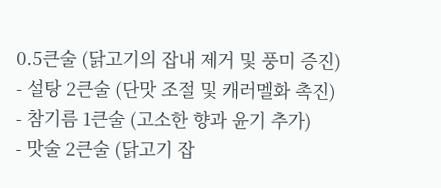0.5큰술 (닭고기의 잡내 제거 및 풍미 증진)
- 설탕 2큰술 (단맛 조절 및 캐러멜화 촉진)
- 참기름 1큰술 (고소한 향과 윤기 추가)
- 맛술 2큰술 (닭고기 잡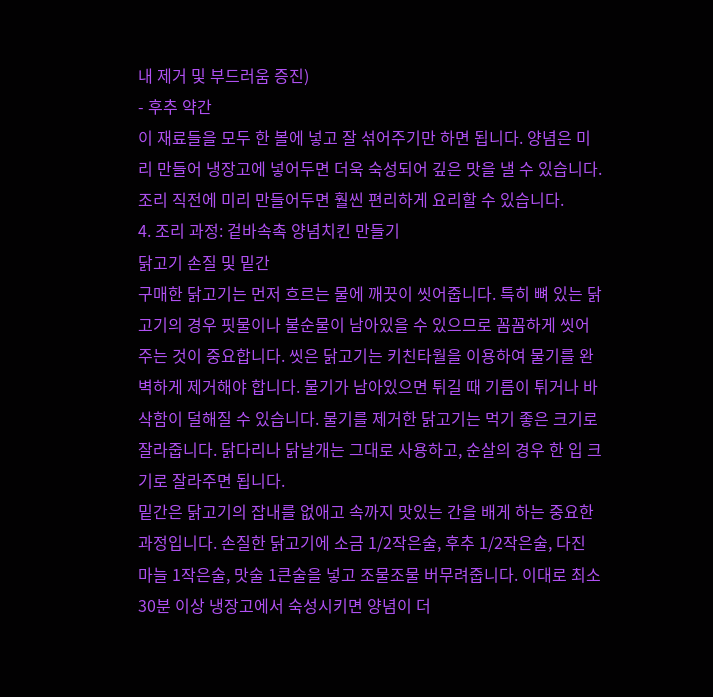내 제거 및 부드러움 증진)
- 후추 약간
이 재료들을 모두 한 볼에 넣고 잘 섞어주기만 하면 됩니다. 양념은 미리 만들어 냉장고에 넣어두면 더욱 숙성되어 깊은 맛을 낼 수 있습니다. 조리 직전에 미리 만들어두면 훨씬 편리하게 요리할 수 있습니다.
4. 조리 과정: 겉바속촉 양념치킨 만들기
닭고기 손질 및 밑간
구매한 닭고기는 먼저 흐르는 물에 깨끗이 씻어줍니다. 특히 뼈 있는 닭고기의 경우 핏물이나 불순물이 남아있을 수 있으므로 꼼꼼하게 씻어주는 것이 중요합니다. 씻은 닭고기는 키친타월을 이용하여 물기를 완벽하게 제거해야 합니다. 물기가 남아있으면 튀길 때 기름이 튀거나 바삭함이 덜해질 수 있습니다. 물기를 제거한 닭고기는 먹기 좋은 크기로 잘라줍니다. 닭다리나 닭날개는 그대로 사용하고, 순살의 경우 한 입 크기로 잘라주면 됩니다.
밑간은 닭고기의 잡내를 없애고 속까지 맛있는 간을 배게 하는 중요한 과정입니다. 손질한 닭고기에 소금 1/2작은술, 후추 1/2작은술, 다진 마늘 1작은술, 맛술 1큰술을 넣고 조물조물 버무려줍니다. 이대로 최소 30분 이상 냉장고에서 숙성시키면 양념이 더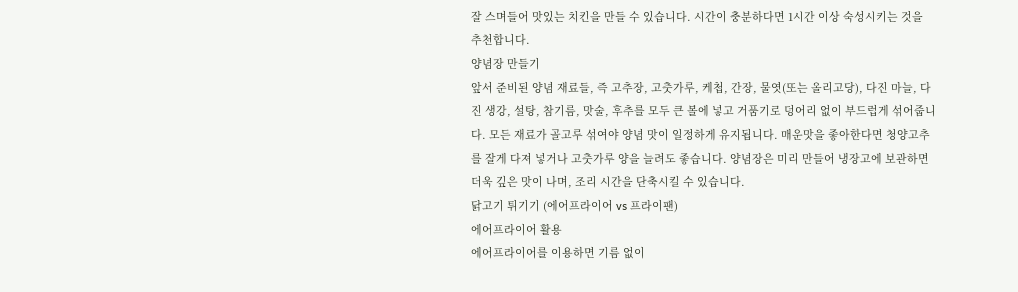잘 스며들어 맛있는 치킨을 만들 수 있습니다. 시간이 충분하다면 1시간 이상 숙성시키는 것을 추천합니다.
양념장 만들기
앞서 준비된 양념 재료들, 즉 고추장, 고춧가루, 케첩, 간장, 물엿(또는 올리고당), 다진 마늘, 다진 생강, 설탕, 참기름, 맛술, 후추를 모두 큰 볼에 넣고 거품기로 덩어리 없이 부드럽게 섞어줍니다. 모든 재료가 골고루 섞여야 양념 맛이 일정하게 유지됩니다. 매운맛을 좋아한다면 청양고추를 잘게 다져 넣거나 고춧가루 양을 늘려도 좋습니다. 양념장은 미리 만들어 냉장고에 보관하면 더욱 깊은 맛이 나며, 조리 시간을 단축시킬 수 있습니다.
닭고기 튀기기 (에어프라이어 vs 프라이팬)
에어프라이어 활용
에어프라이어를 이용하면 기름 없이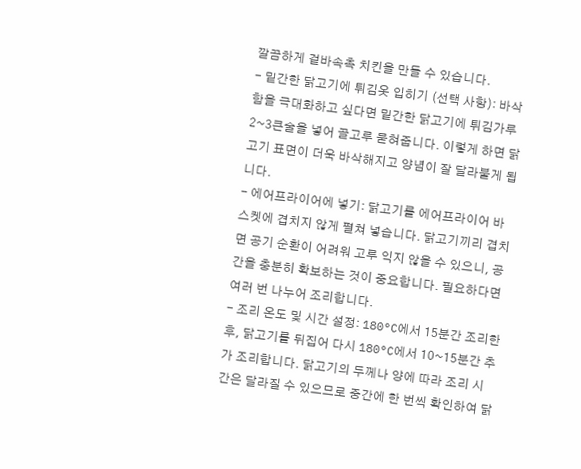깔끔하게 겉바속촉 치킨을 만들 수 있습니다.
- 밑간한 닭고기에 튀김옷 입히기 (선택 사항): 바삭함을 극대화하고 싶다면 밑간한 닭고기에 튀김가루 2~3큰술을 넣어 골고루 묻혀줍니다. 이렇게 하면 닭고기 표면이 더욱 바삭해지고 양념이 잘 달라붙게 됩니다.
- 에어프라이어에 넣기: 닭고기를 에어프라이어 바스켓에 겹치지 않게 펼쳐 넣습니다. 닭고기끼리 겹치면 공기 순환이 어려워 고루 익지 않을 수 있으니, 공간을 충분히 확보하는 것이 중요합니다. 필요하다면 여러 번 나누어 조리합니다.
- 조리 온도 및 시간 설정: 180°C에서 15분간 조리한 후, 닭고기를 뒤집어 다시 180°C에서 10~15분간 추가 조리합니다. 닭고기의 두께나 양에 따라 조리 시간은 달라질 수 있으므로 중간에 한 번씩 확인하여 닭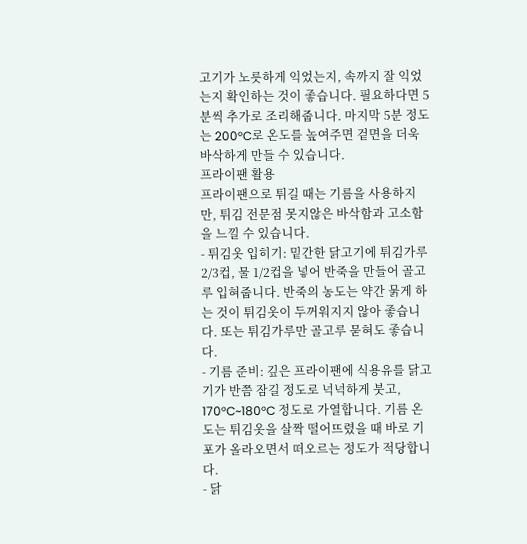고기가 노릇하게 익었는지, 속까지 잘 익었는지 확인하는 것이 좋습니다. 필요하다면 5분씩 추가로 조리해줍니다. 마지막 5분 정도는 200°C로 온도를 높여주면 겉면을 더욱 바삭하게 만들 수 있습니다.
프라이팬 활용
프라이팬으로 튀길 때는 기름을 사용하지만, 튀김 전문점 못지않은 바삭함과 고소함을 느낄 수 있습니다.
- 튀김옷 입히기: 밑간한 닭고기에 튀김가루 2/3컵, 물 1/2컵을 넣어 반죽을 만들어 골고루 입혀줍니다. 반죽의 농도는 약간 묽게 하는 것이 튀김옷이 두꺼워지지 않아 좋습니다. 또는 튀김가루만 골고루 묻혀도 좋습니다.
- 기름 준비: 깊은 프라이팬에 식용유를 닭고기가 반쯤 잠길 정도로 넉넉하게 붓고, 170°C~180°C 정도로 가열합니다. 기름 온도는 튀김옷을 살짝 떨어뜨렸을 때 바로 기포가 올라오면서 떠오르는 정도가 적당합니다.
- 닭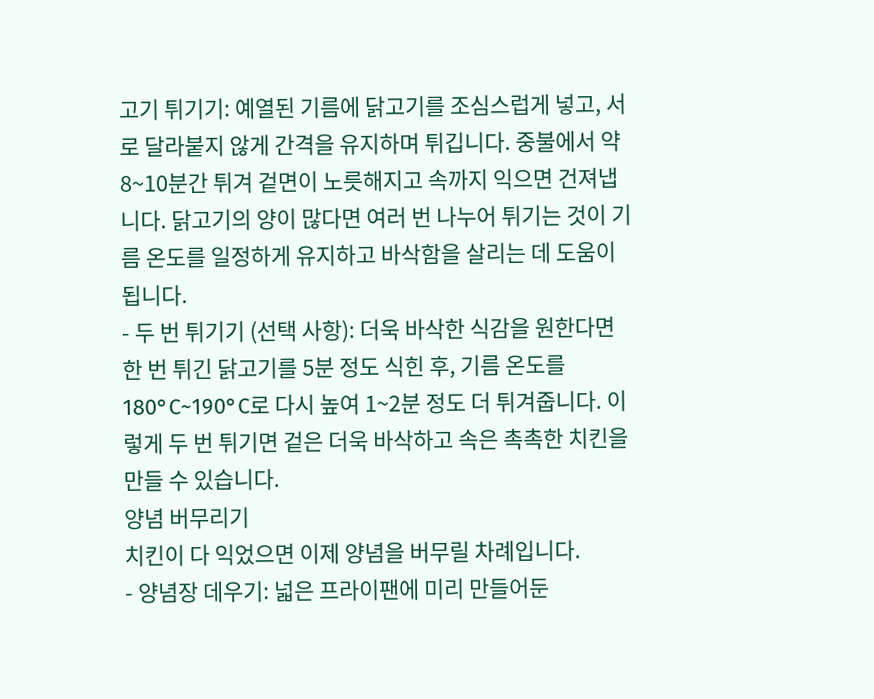고기 튀기기: 예열된 기름에 닭고기를 조심스럽게 넣고, 서로 달라붙지 않게 간격을 유지하며 튀깁니다. 중불에서 약 8~10분간 튀겨 겉면이 노릇해지고 속까지 익으면 건져냅니다. 닭고기의 양이 많다면 여러 번 나누어 튀기는 것이 기름 온도를 일정하게 유지하고 바삭함을 살리는 데 도움이 됩니다.
- 두 번 튀기기 (선택 사항): 더욱 바삭한 식감을 원한다면 한 번 튀긴 닭고기를 5분 정도 식힌 후, 기름 온도를 180°C~190°C로 다시 높여 1~2분 정도 더 튀겨줍니다. 이렇게 두 번 튀기면 겉은 더욱 바삭하고 속은 촉촉한 치킨을 만들 수 있습니다.
양념 버무리기
치킨이 다 익었으면 이제 양념을 버무릴 차례입니다.
- 양념장 데우기: 넓은 프라이팬에 미리 만들어둔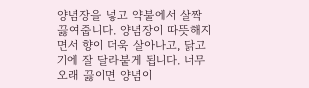양념장을 넣고 약불에서 살짝 끓여줍니다. 양념장이 따뜻해지면서 향이 더욱 살아나고, 닭고기에 잘 달라붙게 됩니다. 너무 오래 끓이면 양념이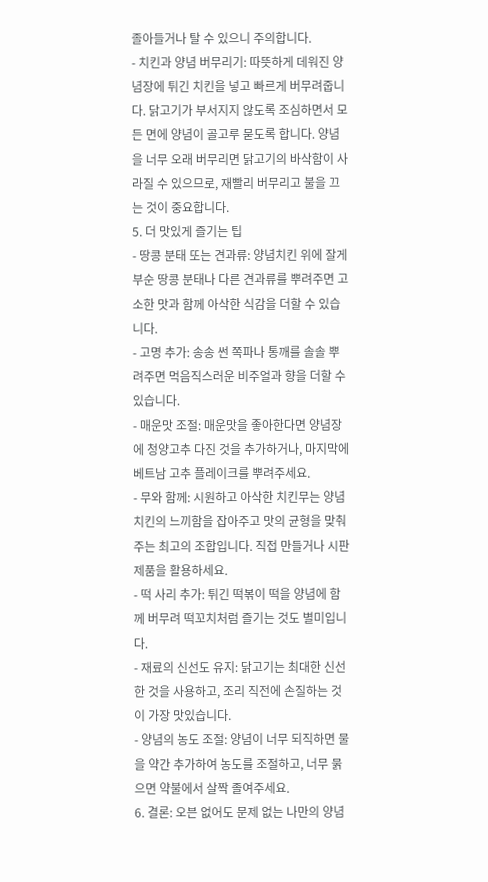졸아들거나 탈 수 있으니 주의합니다.
- 치킨과 양념 버무리기: 따뜻하게 데워진 양념장에 튀긴 치킨을 넣고 빠르게 버무려줍니다. 닭고기가 부서지지 않도록 조심하면서 모든 면에 양념이 골고루 묻도록 합니다. 양념을 너무 오래 버무리면 닭고기의 바삭함이 사라질 수 있으므로, 재빨리 버무리고 불을 끄는 것이 중요합니다.
5. 더 맛있게 즐기는 팁
- 땅콩 분태 또는 견과류: 양념치킨 위에 잘게 부순 땅콩 분태나 다른 견과류를 뿌려주면 고소한 맛과 함께 아삭한 식감을 더할 수 있습니다.
- 고명 추가: 송송 썬 쪽파나 통깨를 솔솔 뿌려주면 먹음직스러운 비주얼과 향을 더할 수 있습니다.
- 매운맛 조절: 매운맛을 좋아한다면 양념장에 청양고추 다진 것을 추가하거나, 마지막에 베트남 고추 플레이크를 뿌려주세요.
- 무와 함께: 시원하고 아삭한 치킨무는 양념치킨의 느끼함을 잡아주고 맛의 균형을 맞춰주는 최고의 조합입니다. 직접 만들거나 시판 제품을 활용하세요.
- 떡 사리 추가: 튀긴 떡볶이 떡을 양념에 함께 버무려 떡꼬치처럼 즐기는 것도 별미입니다.
- 재료의 신선도 유지: 닭고기는 최대한 신선한 것을 사용하고, 조리 직전에 손질하는 것이 가장 맛있습니다.
- 양념의 농도 조절: 양념이 너무 되직하면 물을 약간 추가하여 농도를 조절하고, 너무 묽으면 약불에서 살짝 졸여주세요.
6. 결론: 오븐 없어도 문제 없는 나만의 양념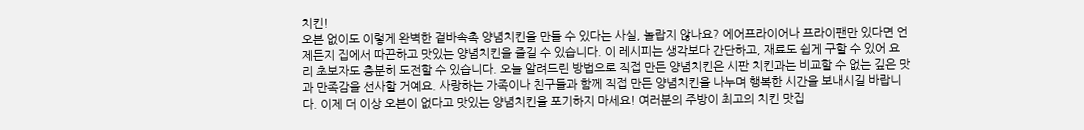치킨!
오븐 없이도 이렇게 완벽한 겉바속촉 양념치킨을 만들 수 있다는 사실, 놀랍지 않나요? 에어프라이어나 프라이팬만 있다면 언제든지 집에서 따끈하고 맛있는 양념치킨을 즐길 수 있습니다. 이 레시피는 생각보다 간단하고, 재료도 쉽게 구할 수 있어 요리 초보자도 충분히 도전할 수 있습니다. 오늘 알려드린 방법으로 직접 만든 양념치킨은 시판 치킨과는 비교할 수 없는 깊은 맛과 만족감을 선사할 거예요. 사랑하는 가족이나 친구들과 함께 직접 만든 양념치킨을 나누며 행복한 시간을 보내시길 바랍니다. 이제 더 이상 오븐이 없다고 맛있는 양념치킨을 포기하지 마세요! 여러분의 주방이 최고의 치킨 맛집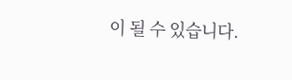이 될 수 있습니다.